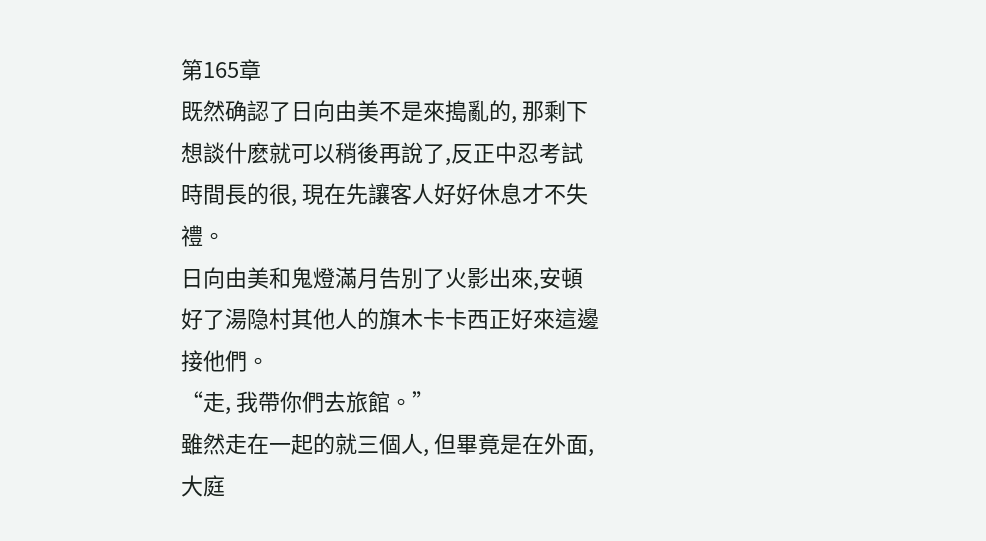第165章
既然确認了日向由美不是來搗亂的, 那剩下想談什麽就可以稍後再說了,反正中忍考試時間長的很, 現在先讓客人好好休息才不失禮。
日向由美和鬼燈滿月告別了火影出來,安頓好了湯隐村其他人的旗木卡卡西正好來這邊接他們。
“走, 我帶你們去旅館。”
雖然走在一起的就三個人, 但畢竟是在外面, 大庭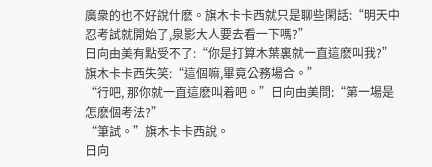廣衆的也不好說什麽。旗木卡卡西就只是聊些閑話:“明天中忍考試就開始了,泉影大人要去看一下嗎?”
日向由美有點受不了:“你是打算木葉裏就一直這麽叫我?”
旗木卡卡西失笑:“這個嘛,畢竟公務場合。”
“行吧, 那你就一直這麽叫着吧。”日向由美問:“第一場是怎麽個考法?”
“筆試。”旗木卡卡西說。
日向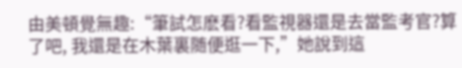由美頓覺無趣:“筆試怎麽看?看監視器還是去當監考官?算了吧, 我還是在木葉裏随便逛一下,”她說到這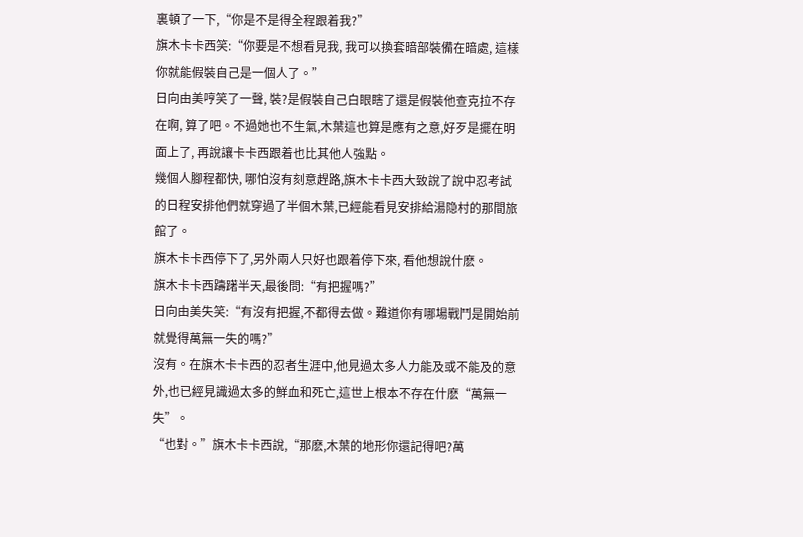裏頓了一下,“你是不是得全程跟着我?”
旗木卡卡西笑:“你要是不想看見我, 我可以換套暗部裝備在暗處, 這樣你就能假裝自己是一個人了。”
日向由美哼笑了一聲, 裝?是假裝自己白眼瞎了還是假裝他查克拉不存在啊, 算了吧。不過她也不生氣,木葉這也算是應有之意,好歹是擺在明面上了, 再說讓卡卡西跟着也比其他人強點。
幾個人腳程都快, 哪怕沒有刻意趕路,旗木卡卡西大致說了說中忍考試的日程安排他們就穿過了半個木葉,已經能看見安排給湯隐村的那間旅館了。
旗木卡卡西停下了,另外兩人只好也跟着停下來, 看他想說什麽。
旗木卡卡西躊躇半天,最後問:“有把握嗎?”
日向由美失笑:“有沒有把握,不都得去做。難道你有哪場戰鬥是開始前就覺得萬無一失的嗎?”
沒有。在旗木卡卡西的忍者生涯中,他見過太多人力能及或不能及的意外,也已經見識過太多的鮮血和死亡,這世上根本不存在什麽“萬無一失”。
“也對。”旗木卡卡西說,“那麽,木葉的地形你還記得吧?萬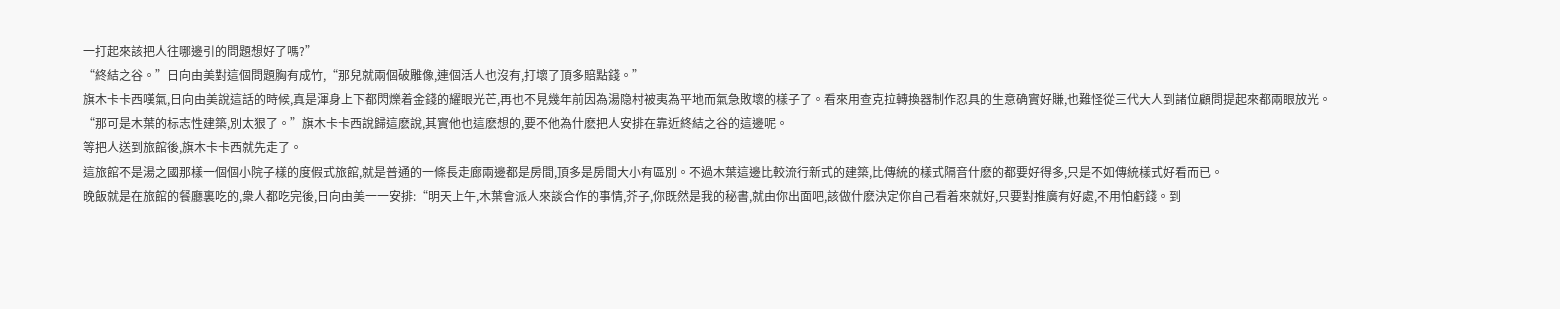一打起來該把人往哪邊引的問題想好了嗎?”
“終結之谷。”日向由美對這個問題胸有成竹,“那兒就兩個破雕像,連個活人也沒有,打壞了頂多賠點錢。”
旗木卡卡西嘆氣,日向由美說這話的時候,真是渾身上下都閃爍着金錢的耀眼光芒,再也不見幾年前因為湯隐村被夷為平地而氣急敗壞的樣子了。看來用查克拉轉換器制作忍具的生意确實好賺,也難怪從三代大人到諸位顧問提起來都兩眼放光。
“那可是木葉的标志性建築,別太狠了。”旗木卡卡西說歸這麽說,其實他也這麽想的,要不他為什麽把人安排在靠近終結之谷的這邊呢。
等把人送到旅館後,旗木卡卡西就先走了。
這旅館不是湯之國那樣一個個小院子樣的度假式旅館,就是普通的一條長走廊兩邊都是房間,頂多是房間大小有區別。不過木葉這邊比較流行新式的建築,比傳統的樣式隔音什麽的都要好得多,只是不如傳統樣式好看而已。
晚飯就是在旅館的餐廳裏吃的,衆人都吃完後,日向由美一一安排:“明天上午,木葉會派人來談合作的事情,芥子,你既然是我的秘書,就由你出面吧,該做什麽決定你自己看着來就好,只要對推廣有好處,不用怕虧錢。到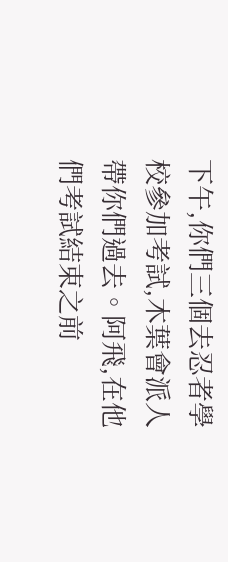下午,你們三個去忍者學校參加考試,木葉會派人帶你們過去。阿飛,在他們考試結束之前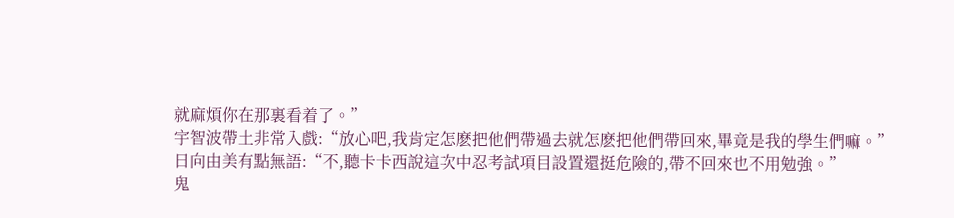就麻煩你在那裏看着了。”
宇智波帶土非常入戲:“放心吧,我肯定怎麽把他們帶過去就怎麽把他們帶回來,畢竟是我的學生們嘛。”
日向由美有點無語:“不,聽卡卡西說這次中忍考試項目設置還挺危險的,帶不回來也不用勉強。”
鬼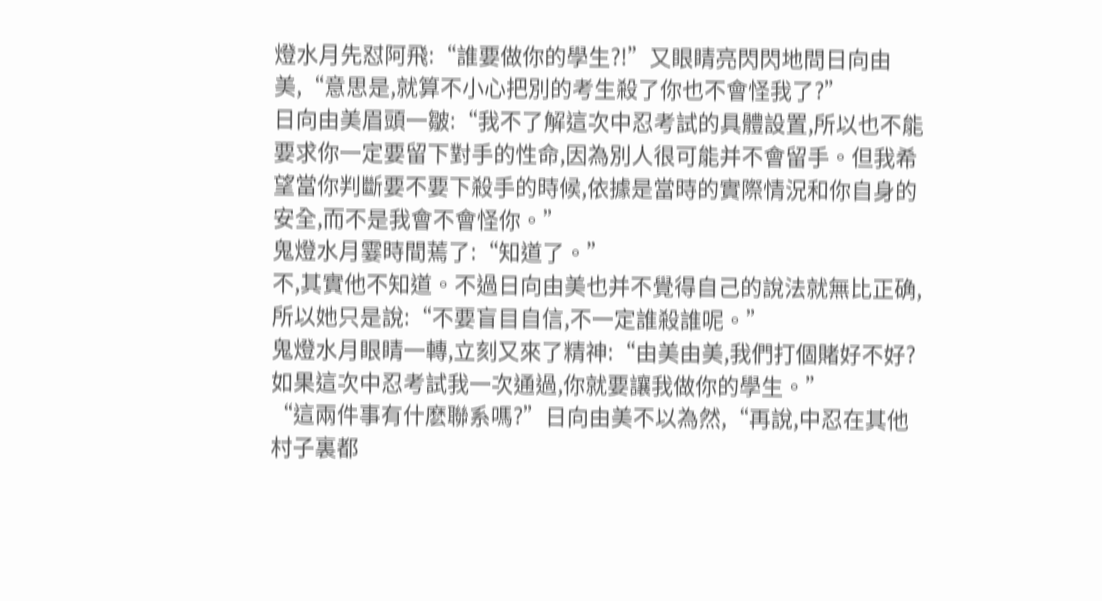燈水月先怼阿飛:“誰要做你的學生?!”又眼睛亮閃閃地問日向由美,“意思是,就算不小心把別的考生殺了你也不會怪我了?”
日向由美眉頭一皺:“我不了解這次中忍考試的具體設置,所以也不能要求你一定要留下對手的性命,因為別人很可能并不會留手。但我希望當你判斷要不要下殺手的時候,依據是當時的實際情況和你自身的安全,而不是我會不會怪你。”
鬼燈水月霎時間蔫了:“知道了。”
不,其實他不知道。不過日向由美也并不覺得自己的說法就無比正确,所以她只是說:“不要盲目自信,不一定誰殺誰呢。”
鬼燈水月眼睛一轉,立刻又來了精神:“由美由美,我們打個賭好不好?如果這次中忍考試我一次通過,你就要讓我做你的學生。”
“這兩件事有什麽聯系嗎?”日向由美不以為然,“再說,中忍在其他村子裏都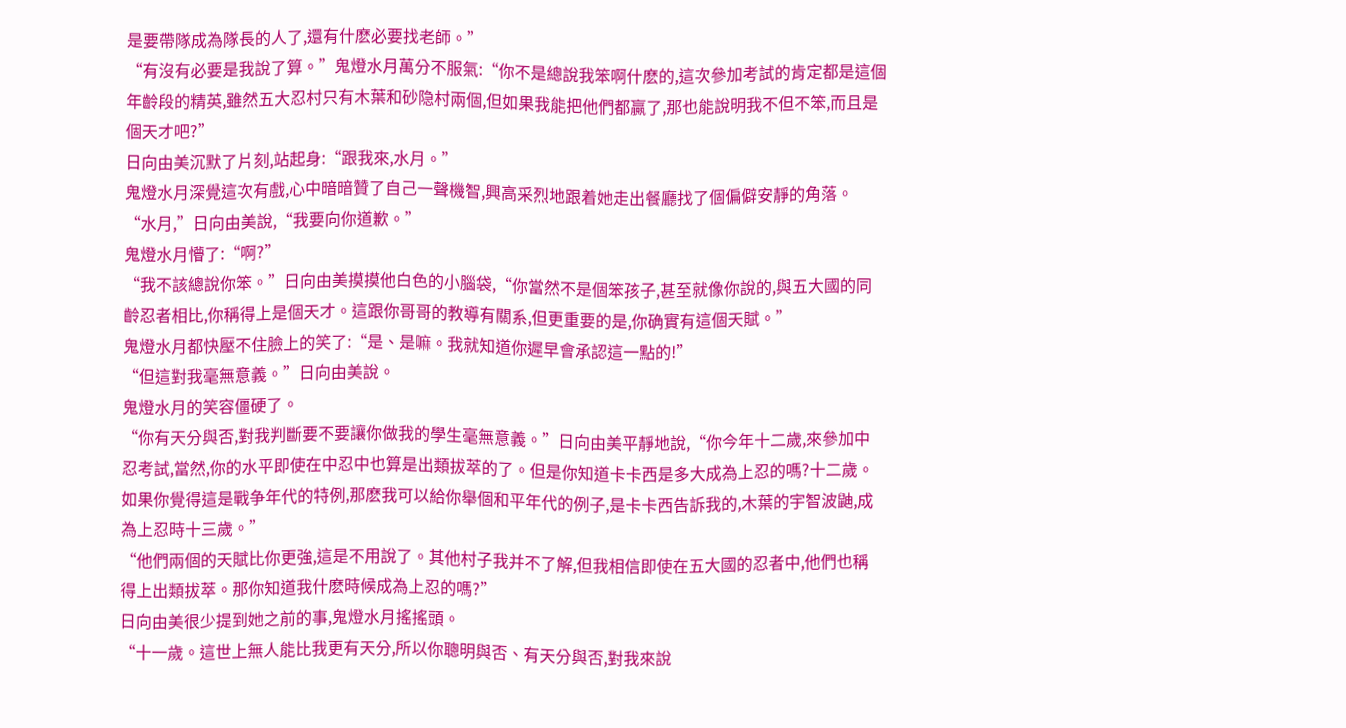是要帶隊成為隊長的人了,還有什麽必要找老師。”
“有沒有必要是我說了算。”鬼燈水月萬分不服氣:“你不是總說我笨啊什麽的,這次參加考試的肯定都是這個年齡段的精英,雖然五大忍村只有木葉和砂隐村兩個,但如果我能把他們都贏了,那也能說明我不但不笨,而且是個天才吧?”
日向由美沉默了片刻,站起身:“跟我來,水月。”
鬼燈水月深覺這次有戲,心中暗暗贊了自己一聲機智,興高采烈地跟着她走出餐廳找了個偏僻安靜的角落。
“水月,”日向由美說,“我要向你道歉。”
鬼燈水月懵了:“啊?”
“我不該總說你笨。”日向由美摸摸他白色的小腦袋,“你當然不是個笨孩子,甚至就像你說的,與五大國的同齡忍者相比,你稱得上是個天才。這跟你哥哥的教導有關系,但更重要的是,你确實有這個天賦。”
鬼燈水月都快壓不住臉上的笑了:“是、是嘛。我就知道你遲早會承認這一點的!”
“但這對我毫無意義。”日向由美說。
鬼燈水月的笑容僵硬了。
“你有天分與否,對我判斷要不要讓你做我的學生毫無意義。”日向由美平靜地說,“你今年十二歲,來參加中忍考試,當然,你的水平即使在中忍中也算是出類拔萃的了。但是你知道卡卡西是多大成為上忍的嗎?十二歲。如果你覺得這是戰争年代的特例,那麽我可以給你舉個和平年代的例子,是卡卡西告訴我的,木葉的宇智波鼬,成為上忍時十三歲。”
“他們兩個的天賦比你更強,這是不用說了。其他村子我并不了解,但我相信即使在五大國的忍者中,他們也稱得上出類拔萃。那你知道我什麽時候成為上忍的嗎?”
日向由美很少提到她之前的事,鬼燈水月搖搖頭。
“十一歲。這世上無人能比我更有天分,所以你聰明與否、有天分與否,對我來說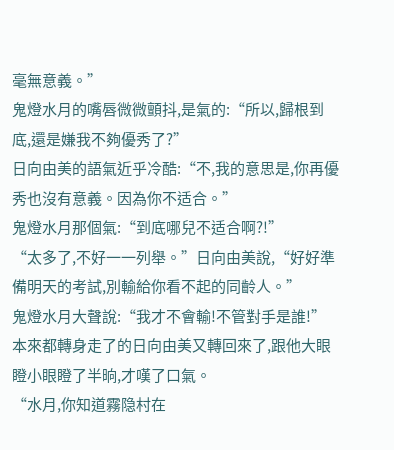毫無意義。”
鬼燈水月的嘴唇微微顫抖,是氣的:“所以,歸根到底,還是嫌我不夠優秀了?”
日向由美的語氣近乎冷酷:“不,我的意思是,你再優秀也沒有意義。因為你不适合。”
鬼燈水月那個氣:“到底哪兒不适合啊?!”
“太多了,不好一一列舉。”日向由美說,“好好準備明天的考試,別輸給你看不起的同齡人。”
鬼燈水月大聲說:“我才不會輸!不管對手是誰!”
本來都轉身走了的日向由美又轉回來了,跟他大眼瞪小眼瞪了半晌,才嘆了口氣。
“水月,你知道霧隐村在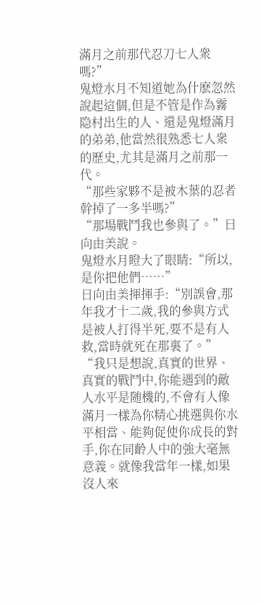滿月之前那代忍刀七人衆嗎?”
鬼燈水月不知道她為什麽忽然說起這個,但是不管是作為霧隐村出生的人、還是鬼燈滿月的弟弟,他當然很熟悉七人衆的歷史,尤其是滿月之前那一代。
“那些家夥不是被木葉的忍者幹掉了一多半嗎?”
“那場戰鬥我也參與了。”日向由美說。
鬼燈水月瞪大了眼睛:“所以,是你把他們……”
日向由美揮揮手:“別誤會,那年我才十二歲,我的參與方式是被人打得半死,要不是有人救,當時就死在那裏了。”
“我只是想說,真實的世界、真實的戰鬥中,你能遇到的敵人水平是随機的,不會有人像滿月一樣為你精心挑選與你水平相當、能夠促使你成長的對手,你在同齡人中的強大毫無意義。就像我當年一樣,如果沒人來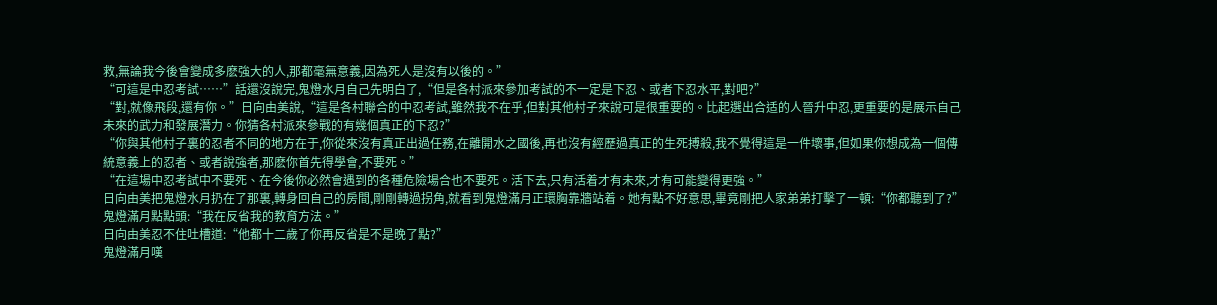救,無論我今後會變成多麽強大的人,那都毫無意義,因為死人是沒有以後的。”
“可這是中忍考試……”話還沒說完,鬼燈水月自己先明白了,“但是各村派來參加考試的不一定是下忍、或者下忍水平,對吧?”
“對,就像飛段,還有你。”日向由美說,“這是各村聯合的中忍考試,雖然我不在乎,但對其他村子來說可是很重要的。比起選出合适的人晉升中忍,更重要的是展示自己未來的武力和發展潛力。你猜各村派來參戰的有幾個真正的下忍?”
“你與其他村子裏的忍者不同的地方在于,你從來沒有真正出過任務,在離開水之國後,再也沒有經歷過真正的生死搏殺,我不覺得這是一件壞事,但如果你想成為一個傳統意義上的忍者、或者說強者,那麽你首先得學會,不要死。”
“在這場中忍考試中不要死、在今後你必然會遇到的各種危險場合也不要死。活下去,只有活着才有未來,才有可能變得更強。”
日向由美把鬼燈水月扔在了那裏,轉身回自己的房間,剛剛轉過拐角,就看到鬼燈滿月正環胸靠牆站着。她有點不好意思,畢竟剛把人家弟弟打擊了一頓:“你都聽到了?”
鬼燈滿月點點頭:“我在反省我的教育方法。”
日向由美忍不住吐槽道:“他都十二歲了你再反省是不是晚了點?”
鬼燈滿月嘆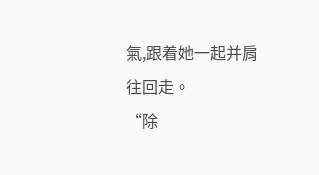氣,跟着她一起并肩往回走。
“除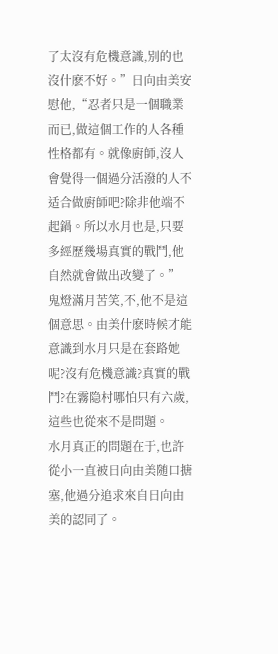了太沒有危機意識,別的也沒什麽不好。”日向由美安慰他,“忍者只是一個職業而已,做這個工作的人各種性格都有。就像廚師,沒人會覺得一個過分活潑的人不适合做廚師吧?除非他端不起鍋。所以水月也是,只要多經歷幾場真實的戰鬥,他自然就會做出改變了。”
鬼燈滿月苦笑,不,他不是這個意思。由美什麽時候才能意識到水月只是在套路她呢?沒有危機意識?真實的戰鬥?在霧隐村哪怕只有六歲,這些也從來不是問題。
水月真正的問題在于,也許從小一直被日向由美随口搪塞,他過分追求來自日向由美的認同了。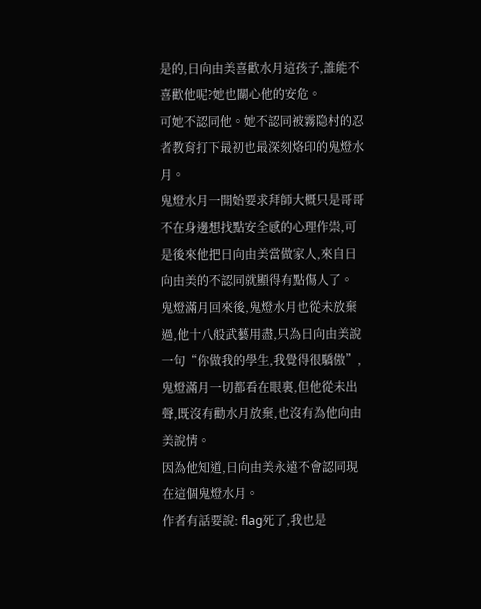是的,日向由美喜歡水月這孩子,誰能不喜歡他呢?她也關心他的安危。
可她不認同他。她不認同被霧隐村的忍者教育打下最初也最深刻烙印的鬼燈水月。
鬼燈水月一開始要求拜師大概只是哥哥不在身邊想找點安全感的心理作祟,可是後來他把日向由美當做家人,來自日向由美的不認同就顯得有點傷人了。
鬼燈滿月回來後,鬼燈水月也從未放棄過,他十八般武藝用盡,只為日向由美說一句“你做我的學生,我覺得很驕傲”,鬼燈滿月一切都看在眼裏,但他從未出聲,既沒有勸水月放棄,也沒有為他向由美說情。
因為他知道,日向由美永遠不會認同現在這個鬼燈水月。
作者有話要說: flag死了,我也是